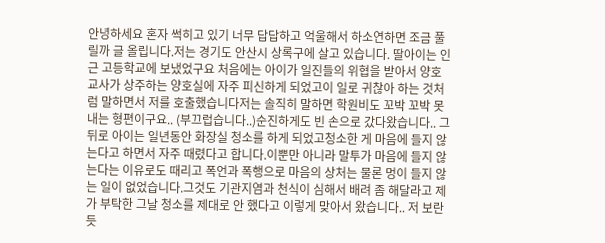안녕하세요 혼자 썩히고 있기 너무 답답하고 억울해서 하소연하면 조금 풀릴까 글 올립니다.저는 경기도 안산시 상록구에 살고 있습니다. 딸아이는 인근 고등학교에 보냈었구요 처음에는 아이가 일진들의 위협을 받아서 양호교사가 상주하는 양호실에 자주 피신하게 되었고이 일로 귀찮아 하는 것처럼 말하면서 저를 호출했습니다저는 솔직히 말하면 학원비도 꼬박 꼬박 못내는 형편이구요.. (부끄럽습니다..)순진하게도 빈 손으로 갔다왔습니다.. 그 뒤로 아이는 일년동안 화장실 청소를 하게 되었고청소한 게 마음에 들지 않는다고 하면서 자주 때렸다고 합니다.이뿐만 아니라 말투가 마음에 들지 않는다는 이유로도 때리고 폭언과 폭행으로 마음의 상처는 물론 멍이 들지 않는 일이 없었습니다.그것도 기관지염과 천식이 심해서 배려 좀 해달라고 제가 부탁한 그날 청소를 제대로 안 했다고 이렇게 맞아서 왔습니다.. 저 보란 듯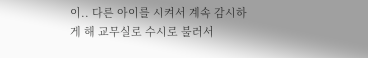이.. 다른 아이를 시켜서 계속 감시하게 해 교무실로 수시로 불러서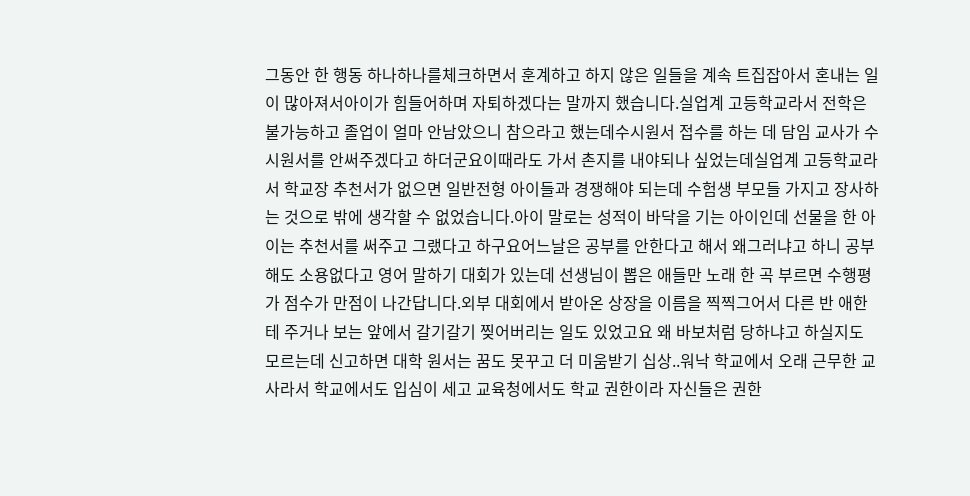그동안 한 행동 하나하나를체크하면서 훈계하고 하지 않은 일들을 계속 트집잡아서 혼내는 일이 많아져서아이가 힘들어하며 자퇴하겠다는 말까지 했습니다.실업계 고등학교라서 전학은 불가능하고 졸업이 얼마 안남았으니 참으라고 했는데수시원서 접수를 하는 데 담임 교사가 수시원서를 안써주겠다고 하더군요이때라도 가서 촌지를 내야되나 싶었는데실업계 고등학교라서 학교장 추천서가 없으면 일반전형 아이들과 경쟁해야 되는데 수험생 부모들 가지고 장사하는 것으로 밖에 생각할 수 없었습니다.아이 말로는 성적이 바닥을 기는 아이인데 선물을 한 아이는 추천서를 써주고 그랬다고 하구요어느날은 공부를 안한다고 해서 왜그러냐고 하니 공부해도 소용없다고 영어 말하기 대회가 있는데 선생님이 뽑은 애들만 노래 한 곡 부르면 수행평가 점수가 만점이 나간답니다.외부 대회에서 받아온 상장을 이름을 찍찍그어서 다른 반 애한테 주거나 보는 앞에서 갈기갈기 찢어버리는 일도 있었고요 왜 바보처럼 당하냐고 하실지도 모르는데 신고하면 대학 원서는 꿈도 못꾸고 더 미움받기 십상..워낙 학교에서 오래 근무한 교사라서 학교에서도 입심이 세고 교육청에서도 학교 권한이라 자신들은 권한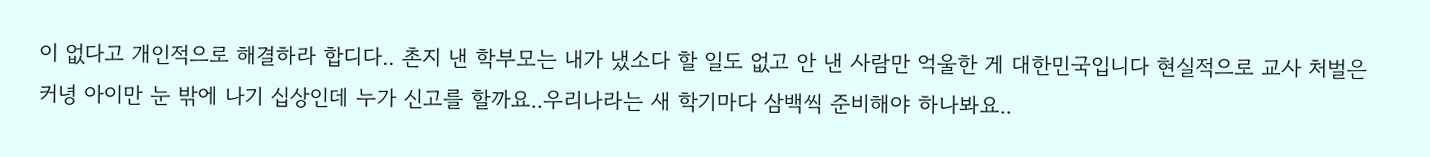이 없다고 개인적으로 해결하라 합디다.. 촌지 낸 학부모는 내가 냈소다 할 일도 없고 안 낸 사람만 억울한 게 대한민국입니다 현실적으로 교사 처벌은 커녕 아이만 눈 밖에 나기 십상인데 누가 신고를 할까요..우리나라는 새 학기마다 삼백씩 준비해야 하나봐요..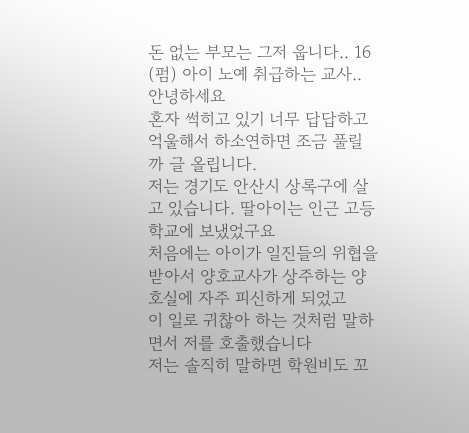돈 없는 부모는 그저 웁니다.. 16
(펌) 아이 노예 취급하는 교사..
안녕하세요
혼자 썩히고 있기 너무 답답하고 억울해서 하소연하면 조금 풀릴까 글 올립니다.
저는 경기도 안산시 상록구에 살고 있습니다. 딸아이는 인근 고등학교에 보냈었구요
처음에는 아이가 일진들의 위협을 받아서 양호교사가 상주하는 양호실에 자주 피신하게 되었고
이 일로 귀찮아 하는 것처럼 말하면서 저를 호출했습니다
저는 솔직히 말하면 학원비도 꼬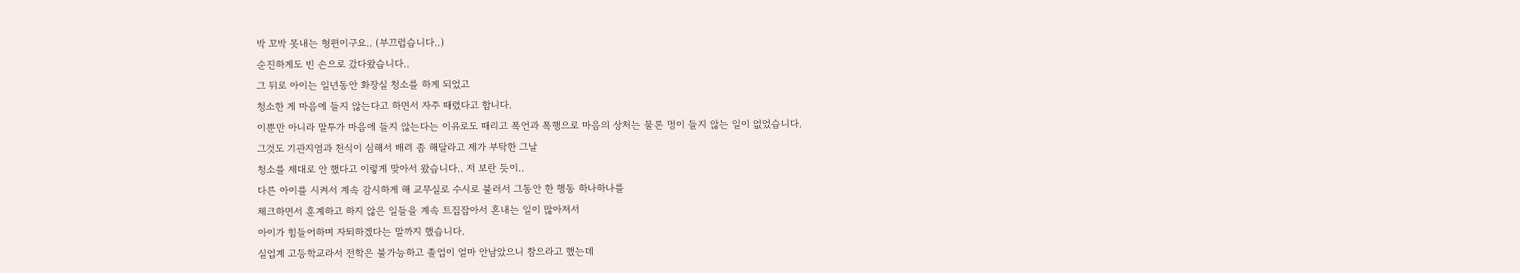박 꼬박 못내는 형편이구요.. (부끄럽습니다..)
순진하게도 빈 손으로 갔다왔습니다..
그 뒤로 아이는 일년동안 화장실 청소를 하게 되었고
청소한 게 마음에 들지 않는다고 하면서 자주 때렸다고 합니다.
이뿐만 아니라 말투가 마음에 들지 않는다는 이유로도 때리고 폭언과 폭행으로 마음의 상처는 물론 멍이 들지 않는 일이 없었습니다.
그것도 기관지염과 천식이 심해서 배려 좀 해달라고 제가 부탁한 그날
청소를 제대로 안 했다고 이렇게 맞아서 왔습니다.. 저 보란 듯이..
다른 아이를 시켜서 계속 감시하게 해 교무실로 수시로 불러서 그동안 한 행동 하나하나를
체크하면서 훈계하고 하지 않은 일들을 계속 트집잡아서 혼내는 일이 많아져서
아이가 힘들어하며 자퇴하겠다는 말까지 했습니다.
실업계 고등학교라서 전학은 불가능하고 졸업이 얼마 안남았으니 참으라고 했는데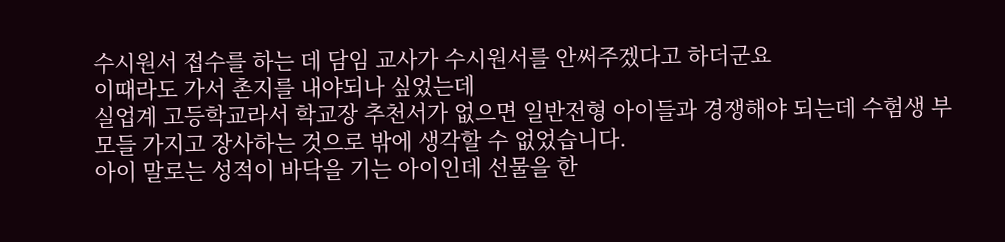수시원서 접수를 하는 데 담임 교사가 수시원서를 안써주겠다고 하더군요
이때라도 가서 촌지를 내야되나 싶었는데
실업계 고등학교라서 학교장 추천서가 없으면 일반전형 아이들과 경쟁해야 되는데 수험생 부모들 가지고 장사하는 것으로 밖에 생각할 수 없었습니다.
아이 말로는 성적이 바닥을 기는 아이인데 선물을 한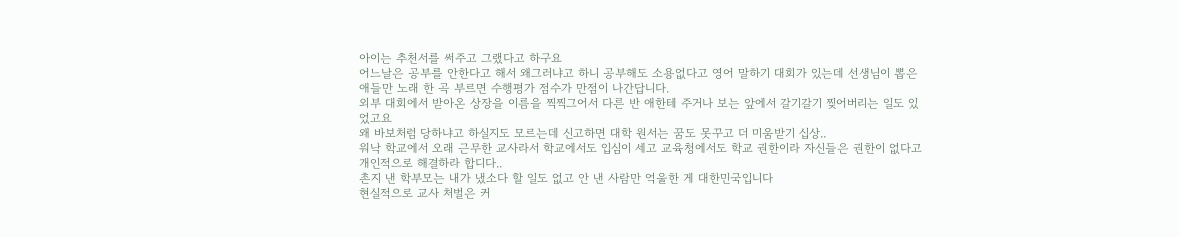아이는 추천서를 써주고 그랬다고 하구요
어느날은 공부를 안한다고 해서 왜그러냐고 하니 공부해도 소용없다고 영어 말하기 대회가 있는데 선생님이 뽑은 애들만 노래 한 곡 부르면 수행평가 점수가 만점이 나간답니다.
외부 대회에서 받아온 상장을 이름을 찍찍그어서 다른 반 애한테 주거나 보는 앞에서 갈기갈기 찢어버리는 일도 있었고요
왜 바보처럼 당하냐고 하실지도 모르는데 신고하면 대학 원서는 꿈도 못꾸고 더 미움받기 십상..
워낙 학교에서 오래 근무한 교사라서 학교에서도 입심이 세고 교육청에서도 학교 권한이라 자신들은 권한이 없다고 개인적으로 해결하라 합디다..
촌지 낸 학부모는 내가 냈소다 할 일도 없고 안 낸 사람만 억울한 게 대한민국입니다
현실적으로 교사 처벌은 커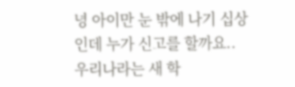녕 아이만 눈 밖에 나기 십상인데 누가 신고를 할까요..
우리나라는 새 학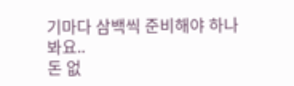기마다 삼백씩 준비해야 하나봐요..
돈 없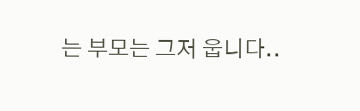는 부모는 그저 웁니다..